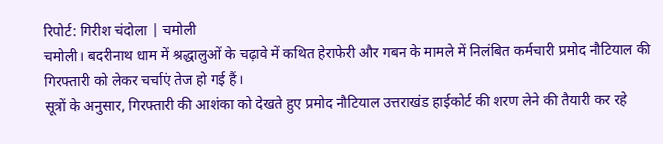रिपोर्ट: गिरीश चंदोला | चमोली
चमोली। बदरीनाथ धाम में श्रद्धालुओं के चढ़ावे में कथित हेराफेरी और गबन के मामले में निलंबित कर्मचारी प्रमोद नौटियाल की गिरफ्तारी को लेकर चर्चाएं तेज हो गई हैं।
सूत्रों के अनुसार, गिरफ्तारी की आशंका को देखते हुए प्रमोद नौटियाल उत्तराखंड हाईकोर्ट की शरण लेने की तैयारी कर रहे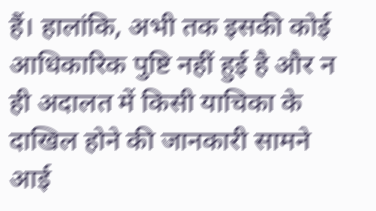हैं। हालांकि, अभी तक इसकी कोई आधिकारिक पुष्टि नहीं हुई है और न ही अदालत में किसी याचिका के दाखिल होने की जानकारी सामने आई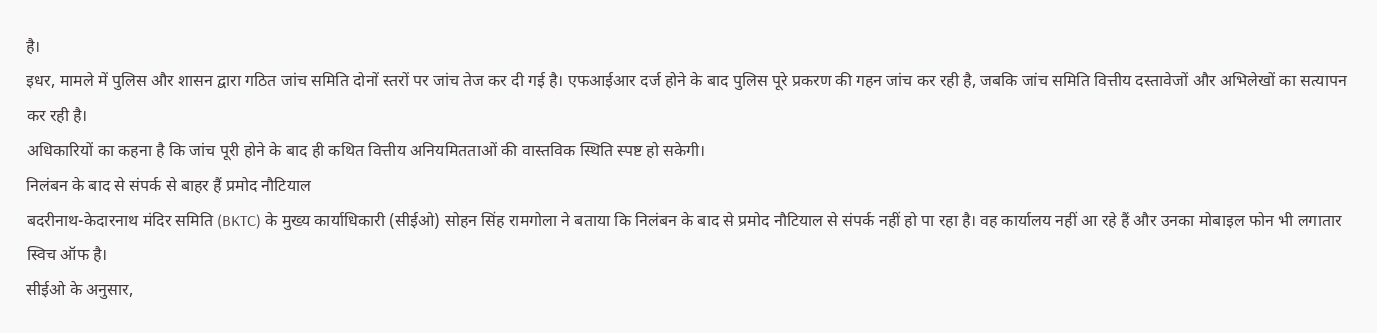है।
इधर, मामले में पुलिस और शासन द्वारा गठित जांच समिति दोनों स्तरों पर जांच तेज कर दी गई है। एफआईआर दर्ज होने के बाद पुलिस पूरे प्रकरण की गहन जांच कर रही है, जबकि जांच समिति वित्तीय दस्तावेजों और अभिलेखों का सत्यापन कर रही है।
अधिकारियों का कहना है कि जांच पूरी होने के बाद ही कथित वित्तीय अनियमितताओं की वास्तविक स्थिति स्पष्ट हो सकेगी।
निलंबन के बाद से संपर्क से बाहर हैं प्रमोद नौटियाल
बदरीनाथ-केदारनाथ मंदिर समिति (BKTC) के मुख्य कार्याधिकारी (सीईओ) सोहन सिंह रामगोला ने बताया कि निलंबन के बाद से प्रमोद नौटियाल से संपर्क नहीं हो पा रहा है। वह कार्यालय नहीं आ रहे हैं और उनका मोबाइल फोन भी लगातार स्विच ऑफ है।
सीईओ के अनुसार,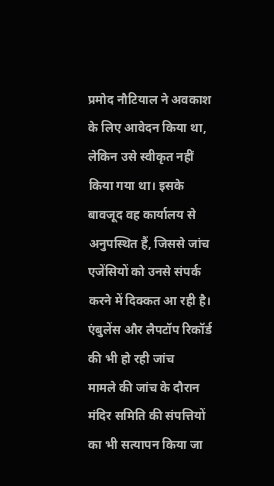प्रमोद नौटियाल ने अवकाश के लिए आवेदन किया था, लेकिन उसे स्वीकृत नहीं किया गया था। इसके बावजूद वह कार्यालय से अनुपस्थित हैं, जिससे जांच एजेंसियों को उनसे संपर्क करने में दिक्कत आ रही है।
एंबुलेंस और लैपटॉप रिकॉर्ड की भी हो रही जांच
मामले की जांच के दौरान मंदिर समिति की संपत्तियों का भी सत्यापन किया जा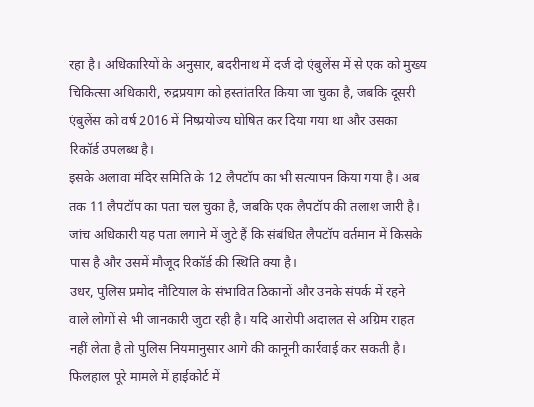रहा है। अधिकारियों के अनुसार, बदरीनाथ में दर्ज दो एंबुलेंस में से एक को मुख्य चिकित्सा अधिकारी, रुद्रप्रयाग को हस्तांतरित किया जा चुका है, जबकि दूसरी एंबुलेंस को वर्ष 2016 में निष्प्रयोज्य घोषित कर दिया गया था और उसका रिकॉर्ड उपलब्ध है।
इसके अलावा मंदिर समिति के 12 लैपटॉप का भी सत्यापन किया गया है। अब तक 11 लैपटॉप का पता चल चुका है, जबकि एक लैपटॉप की तलाश जारी है। जांच अधिकारी यह पता लगाने में जुटे हैं कि संबंधित लैपटॉप वर्तमान में किसके पास है और उसमें मौजूद रिकॉर्ड की स्थिति क्या है।
उधर, पुलिस प्रमोद नौटियाल के संभावित ठिकानों और उनके संपर्क में रहने वाले लोगों से भी जानकारी जुटा रही है। यदि आरोपी अदालत से अग्रिम राहत नहीं लेता है तो पुलिस नियमानुसार आगे की कानूनी कार्रवाई कर सकती है।
फिलहाल पूरे मामले में हाईकोर्ट में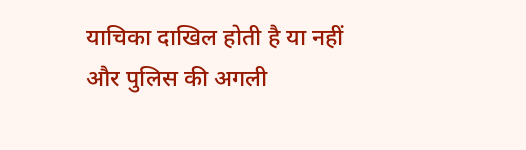याचिका दाखिल होती है या नहीं और पुलिस की अगली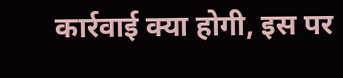कार्रवाई क्या होगी, इस पर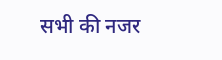सभी की नजर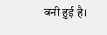बनी हुई है।